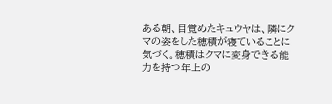ある朝、目覚めたキュウヤは、隣にクマの姿をした穂積が寝ていることに気づく。穂積はクマに変身できる能力を持つ年上の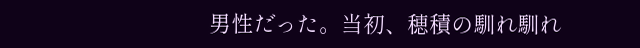男性だった。当初、穂積の馴れ馴れ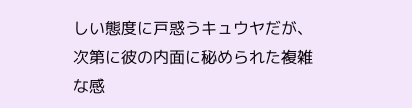しい態度に戸惑うキュウヤだが、次第に彼の内面に秘められた複雑な感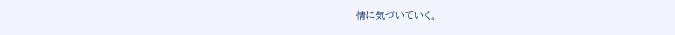情に気づいていく。